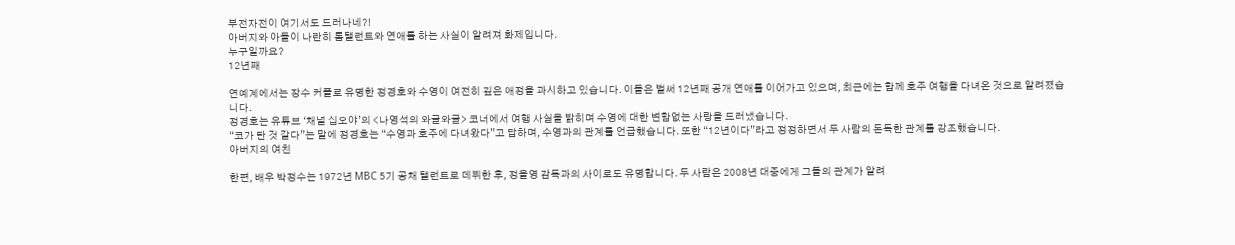부전자전이 여기서도 드러나네?!
아버지와 아들이 나란히 톱탤런트와 연애를 하는 사실이 알려져 화제입니다.
누구일까요?
12년째

연예계에서는 장수 커플로 유명한 정경호와 수영이 여전히 깊은 애정을 과시하고 있습니다. 이들은 벌써 12년째 공개 연애를 이어가고 있으며, 최근에는 함께 호주 여행을 다녀온 것으로 알려졌습니다.
정경호는 유튜브 ‘채널 십오야’의 <나영석의 와글와글> 코너에서 여행 사실을 밝히며 수영에 대한 변함없는 사랑을 드러냈습니다.
“코가 탄 것 같다”는 말에 정경호는 “수영과 호주에 다녀왔다”고 답하며, 수영과의 관계를 언급했습니다. 또한 “12년이다”라고 정정하면서 두 사람의 돈독한 관계를 강조했습니다.
아버지의 여친

한편, 배우 박정수는 1972년 MBC 5기 공채 탤런트로 데뷔한 후, 정을영 감독과의 사이로도 유명합니다. 두 사람은 2008년 대중에게 그들의 관계가 알려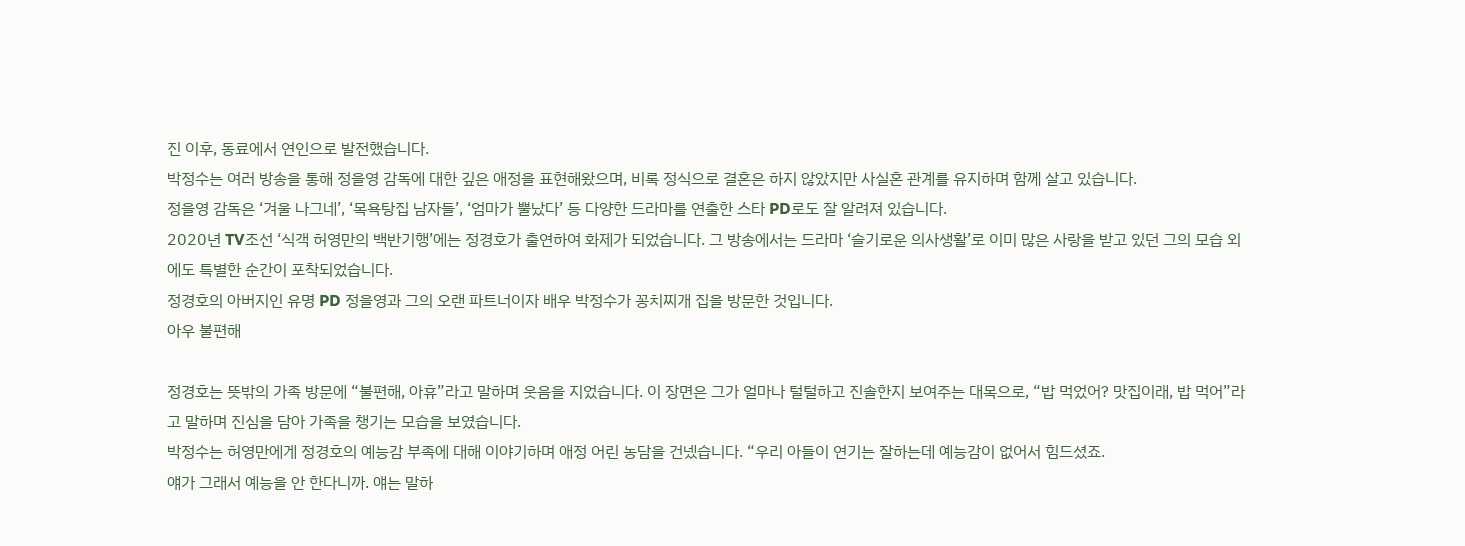진 이후, 동료에서 연인으로 발전했습니다.
박정수는 여러 방송을 통해 정을영 감독에 대한 깊은 애정을 표현해왔으며, 비록 정식으로 결혼은 하지 않았지만 사실혼 관계를 유지하며 함께 살고 있습니다.
정을영 감독은 ‘겨울 나그네’, ‘목욕탕집 남자들’, ‘엄마가 뿔났다’ 등 다양한 드라마를 연출한 스타 PD로도 잘 알려져 있습니다.
2020년 TV조선 ‘식객 허영만의 백반기행’에는 정경호가 출연하여 화제가 되었습니다. 그 방송에서는 드라마 ‘슬기로운 의사생활’로 이미 많은 사랑을 받고 있던 그의 모습 외에도 특별한 순간이 포착되었습니다.
정경호의 아버지인 유명 PD 정을영과 그의 오랜 파트너이자 배우 박정수가 꽁치찌개 집을 방문한 것입니다.
아우 불편해

정경호는 뜻밖의 가족 방문에 “불편해, 아휴”라고 말하며 웃음을 지었습니다. 이 장면은 그가 얼마나 털털하고 진솔한지 보여주는 대목으로, “밥 먹었어? 맛집이래, 밥 먹어”라고 말하며 진심을 담아 가족을 챙기는 모습을 보였습니다.
박정수는 허영만에게 정경호의 예능감 부족에 대해 이야기하며 애정 어린 농담을 건넸습니다. “우리 아들이 연기는 잘하는데 예능감이 없어서 힘드셨죠.
얘가 그래서 예능을 안 한다니까. 얘는 말하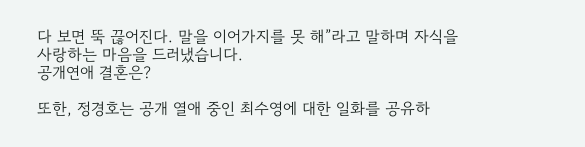다 보면 뚝 끊어진다. 말을 이어가지를 못 해”라고 말하며 자식을 사랑하는 마음을 드러냈습니다.
공개연애 결혼은?

또한, 정경호는 공개 열애 중인 최수영에 대한 일화를 공유하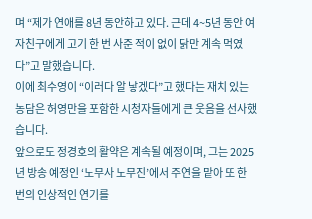며 “제가 연애를 8년 동안하고 있다. 근데 4~5년 동안 여자친구에게 고기 한 번 사준 적이 없이 닭만 계속 먹였다”고 말했습니다.
이에 최수영이 “이러다 알 낳겠다”고 했다는 재치 있는 농담은 허영만을 포함한 시청자들에게 큰 웃음을 선사했습니다.
앞으로도 정경호의 활약은 계속될 예정이며, 그는 2025년 방송 예정인 ‘노무사 노무진’에서 주연을 맡아 또 한 번의 인상적인 연기를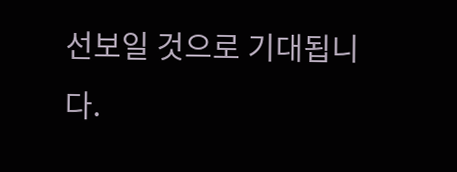선보일 것으로 기대됩니다.